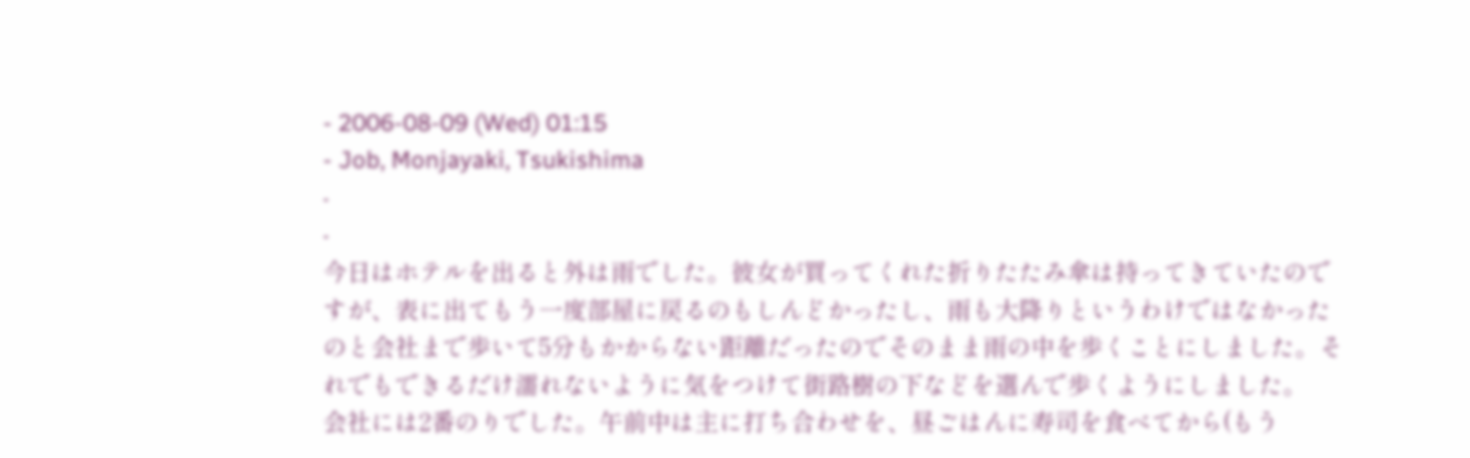- 2006-08-09 (Wed) 01:15
- Job, Monjayaki, Tsukishima
-
-
今日はホテルを出ると外は雨でした。彼女が買ってくれた折りたたみ傘は持ってきていたのですが、表に出てもう一度部屋に戻るのもしんどかったし、雨も大降りというわけではなかったのと会社まで歩いて5分もかからない距離だったのでそのまま雨の中を歩くことにしました。それでもできるだけ濡れないように気をつけて街路樹の下などを選んで歩くようにしました。
会社には2番のりでした。午前中は主に打ち合わせを、昼ごはんに寿司を食べてから(もう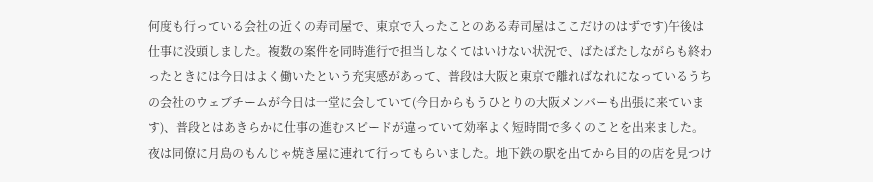何度も行っている会社の近くの寿司屋で、東京で入ったことのある寿司屋はここだけのはずです)午後は仕事に没頭しました。複数の案件を同時進行で担当しなくてはいけない状況で、ばたばたしながらも終わったときには今日はよく働いたという充実感があって、普段は大阪と東京で離ればなれになっているうちの会社のウェブチームが今日は一堂に会していて(今日からもうひとりの大阪メンバーも出張に来ています)、普段とはあきらかに仕事の進むスピードが違っていて効率よく短時間で多くのことを出来ました。
夜は同僚に月島のもんじゃ焼き屋に連れて行ってもらいました。地下鉄の駅を出てから目的の店を見つけ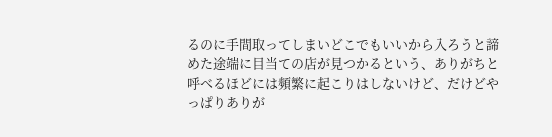るのに手間取ってしまいどこでもいいから入ろうと諦めた途端に目当ての店が見つかるという、ありがちと呼べるほどには頻繁に起こりはしないけど、だけどやっぱりありが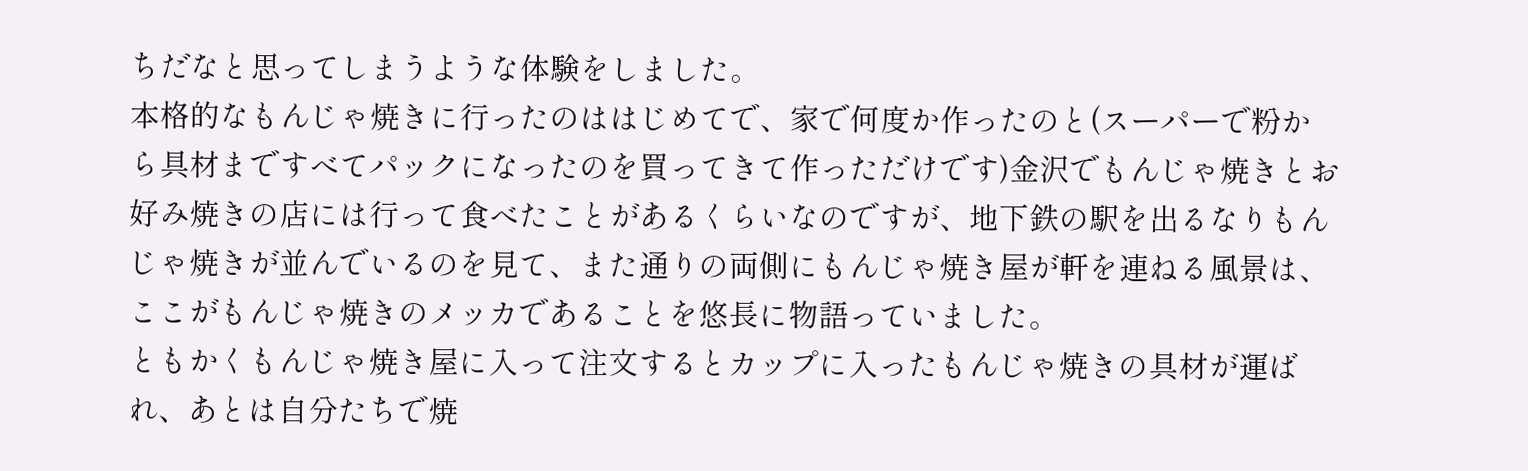ちだなと思ってしまうような体験をしました。
本格的なもんじゃ焼きに行ったのははじめてで、家で何度か作ったのと(スーパーで粉から具材まですべてパックになったのを買ってきて作っただけです)金沢でもんじゃ焼きとお好み焼きの店には行って食べたことがあるくらいなのですが、地下鉄の駅を出るなりもんじゃ焼きが並んでいるのを見て、また通りの両側にもんじゃ焼き屋が軒を連ねる風景は、ここがもんじゃ焼きのメッカであることを悠長に物語っていました。
ともかくもんじゃ焼き屋に入って注文するとカップに入ったもんじゃ焼きの具材が運ばれ、あとは自分たちで焼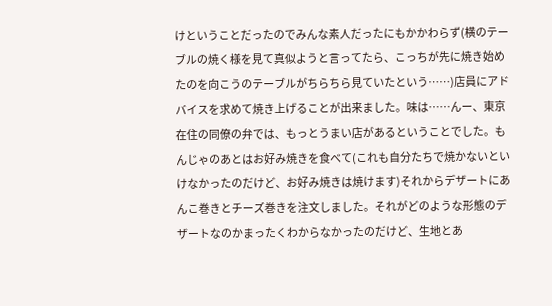けということだったのでみんな素人だったにもかかわらず(横のテーブルの焼く様を見て真似ようと言ってたら、こっちが先に焼き始めたのを向こうのテーブルがちらちら見ていたという……)店員にアドバイスを求めて焼き上げることが出来ました。味は……んー、東京在住の同僚の弁では、もっとうまい店があるということでした。もんじゃのあとはお好み焼きを食べて(これも自分たちで焼かないといけなかったのだけど、お好み焼きは焼けます)それからデザートにあんこ巻きとチーズ巻きを注文しました。それがどのような形態のデザートなのかまったくわからなかったのだけど、生地とあ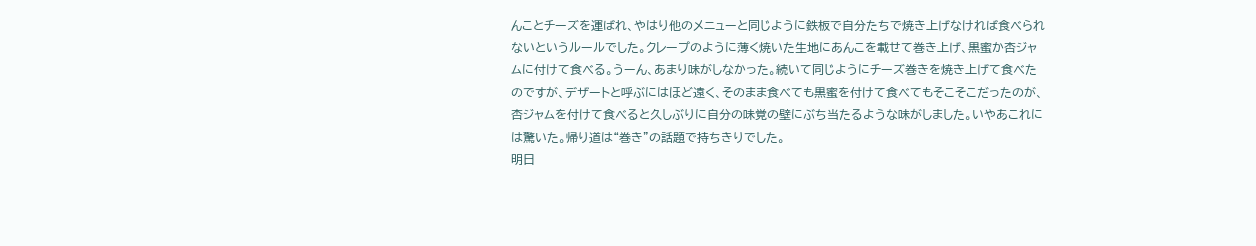んことチーズを運ばれ、やはり他のメニューと同じように鉄板で自分たちで焼き上げなければ食べられないというルールでした。クレープのように薄く焼いた生地にあんこを載せて巻き上げ、黒蜜か杏ジャムに付けて食べる。うーん、あまり味がしなかった。続いて同じようにチーズ巻きを焼き上げて食べたのですが、デザートと呼ぶにはほど遠く、そのまま食べても黒蜜を付けて食べてもそこそこだったのが、杏ジャムを付けて食べると久しぶりに自分の味覚の壁にぶち当たるような味がしました。いやあこれには驚いた。帰り道は“巻き”の話題で持ちきりでした。
明日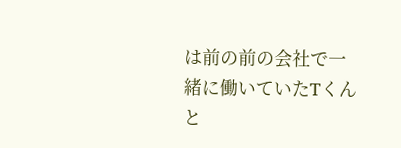は前の前の会社で一緒に働いていたTくんと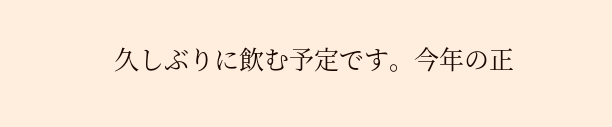久しぶりに飲む予定です。今年の正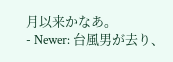月以来かなあ。
- Newer: 台風男が去り、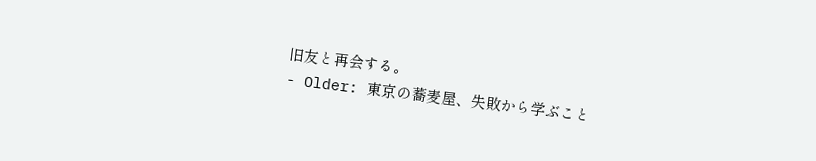旧友と再会する。
- Older: 東京の蕎麦屋、失敗から学ぶこと